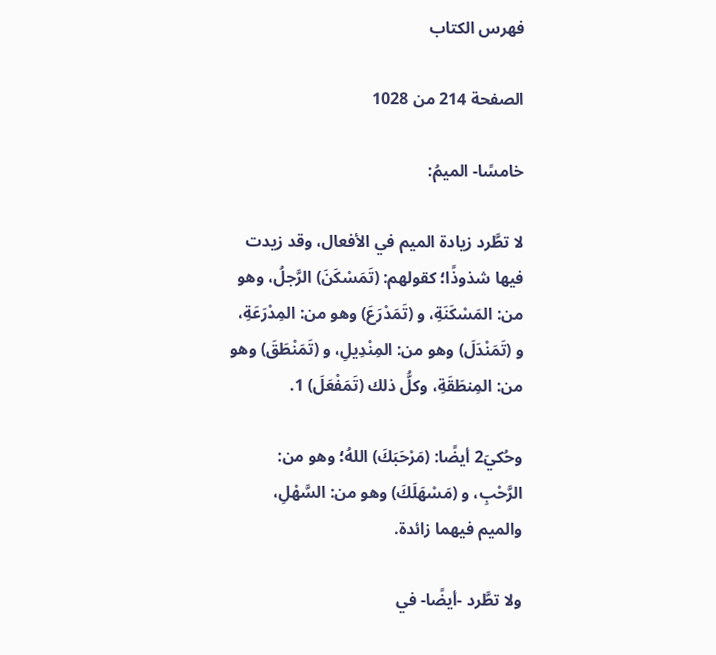فهرس الكتاب

الصفحة 214 من 1028

خامسًا- الميمُ:

لا تطَّرد زيادة الميم في الأفعال، وقد زيدت فيها شذوذًا؛ كقولهم: (تَمَسْكَنَ) الرَّجلُ، وهو من: المَسْكَنَةِ، و (تَمَدْرَعَ) وهو من: المِدْرَعَةِ، و (تَمَنْدَلَ) وهو من: المِنْدِيلِ، و (تَمَنْطَقَ) وهو من: المِنطَقَةِ، وكلُّ ذلك (تَمَفْعَلَ) 1.

وحُكيَ2 أيضًا: (مَرْحَبَكَ) اللهُ؛ وهو من: الرَّحْبِ، و (مَسْهَلَكَ) وهو من: السَّهْلِ، والميم فيهما زائدة.

ولا تطَّرد -أيضًا- في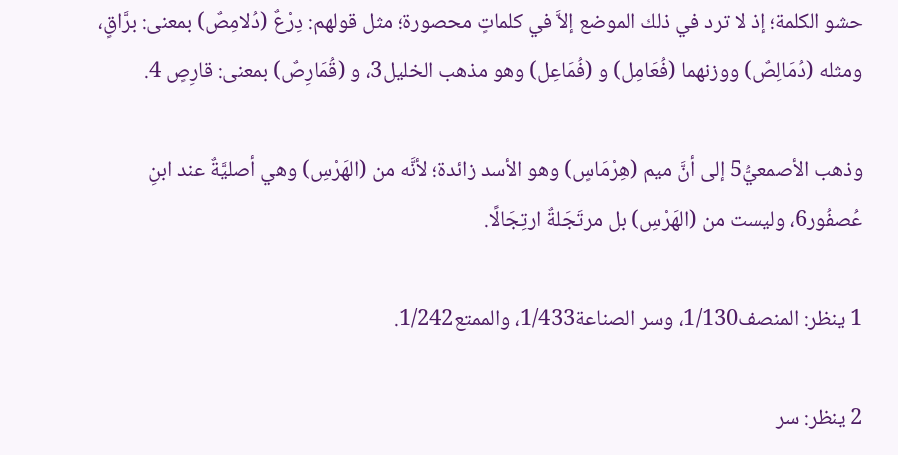حشو الكلمة؛ إذ لا ترد في ذلك الموضع إلاَّ في كلماتٍ محصورة؛ مثل قولهم: دِرْعٌ (دُلامِصٌ) بمعنى: برَّاقٍ، ومثله (دُمَالِصٌ) ووزنهما (فُعَامِل) و (فُمَاعِل) وهو مذهب الخليل3، و (قُمَارِصٌ) بمعنى: قارِصٍ 4.

وذهب الأصمعيُّ5 إلى أنَّ ميم (هِرْمَاسٍ) وهو الأسد زائدة؛ لأنَّه من (الهَرْسِ) وهي أصليَّةٌ عند ابنِ عُصفُور6، وليست من (الهَرْسِ) بل مرتَجَلةٌ ارتِجَالًا.

1 ينظر: المنصف1/130، وسر الصناعة1/433، والممتع1/242.

2 ينظر: سر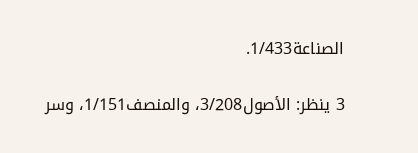الصناعة1/433.

3 ينظر: الأصول3/208، والمنصف1/151، وسر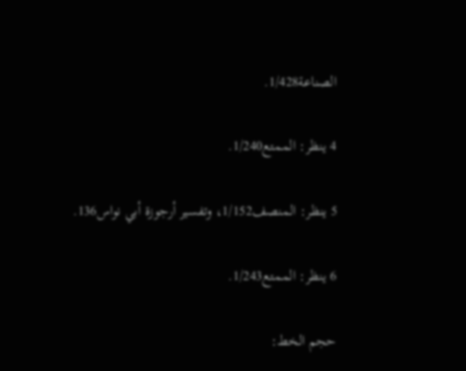الصناعة1/428.

4 ينظر: الممتع1/240.

5 ينظر: المنصف1/152، وتفسير أرجوزة أبي نواس136.

6 ينظر: الممتع1/243.

حجم الخط: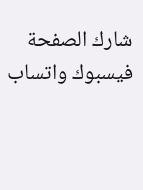شارك الصفحة
فيسبوك واتساب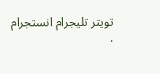تويتر تليجرام انستجرام
.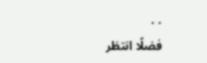. .
فضلًا انتظر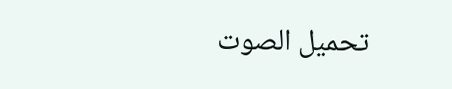تحميل الصوت